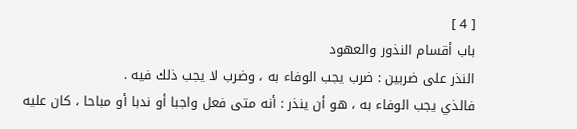[ 4 ]
باب أقسام النذور والعهود
النذر على ضربين : ضرب يجب الوفاء به ، وضرب لا يجب ذلك فيه .
فالذي يجب الوفاء به ، هو أن ينذر : أنه متى فعل واجبا أو ندبا أو مباحا ، كان عليه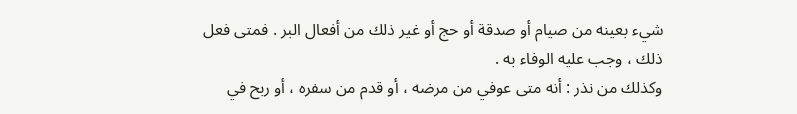شيء بعينه من صيام أو صدقة أو حج أو غير ذلك من أفعال البر . فمتى فعل ذلك ، وجب عليه الوفاء به .
وكذلك من نذر : أنه متى عوفي من مرضه ، أو قدم من سفره ، أو ربح في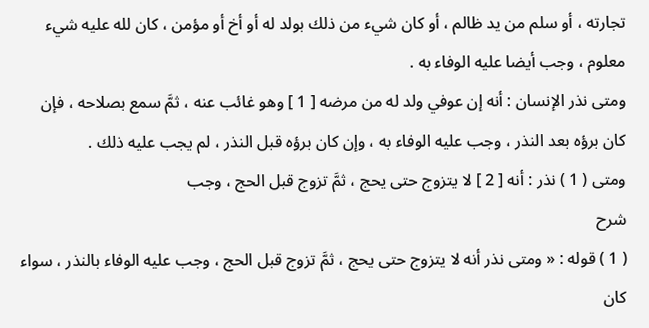تجارته ، أو سلم من يد ظالم ، أو كان شيء من ذلك بولد له أو أخ أو مؤمن ، كان لله عليه شيء معلوم ، وجب أيضا عليه الوفاء به .
ومتى نذر الإنسان : أنه إن عوفي ولد له من مرضه [ 1 ] وهو غائب عنه ، ثمَّ سمع بصلاحه ، فإن كان برؤه بعد النذر ، وجب عليه الوفاء به ، وإن كان برؤه قبل النذر ، لم يجب عليه ذلك .
ومتى ( 1 ) نذر : أنه [ 2 ] لا يتزوج حتى يحج ، ثمَّ تزوج قبل الحج ، وجب
شرح
( 1 ) قوله : « ومتى نذر أنه لا يتزوج حتى يحج ، ثمَّ تزوج قبل الحج ، وجب عليه الوفاء بالنذر ، سواء كان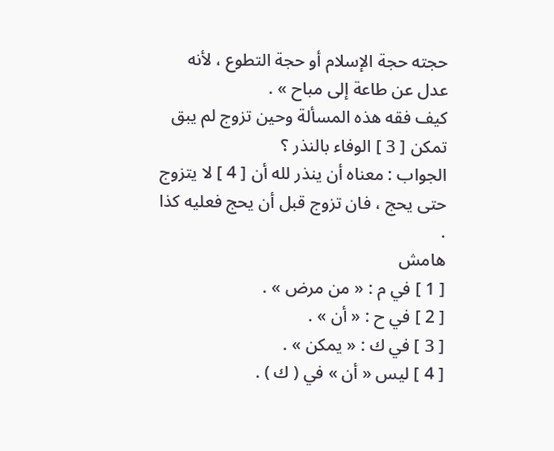حجته حجة الإسلام أو حجة التطوع ، لأنه عدل عن طاعة إلى مباح » .
كيف فقه هذه المسألة وحين تزوج لم يبق تمكن [ 3 ] الوفاء بالنذر ؟
الجواب : معناه أن ينذر لله أن [ 4 ] لا يتزوج حتى يحج ، فان تزوج قبل أن يحج فعليه كذا .
هامش
[ 1 ] في م : « من مرض » .
[ 2 ] في ح : « أن » .
[ 3 ] في ك : « يمكن » .
[ 4 ] ليس « أن » في ( ك ) .